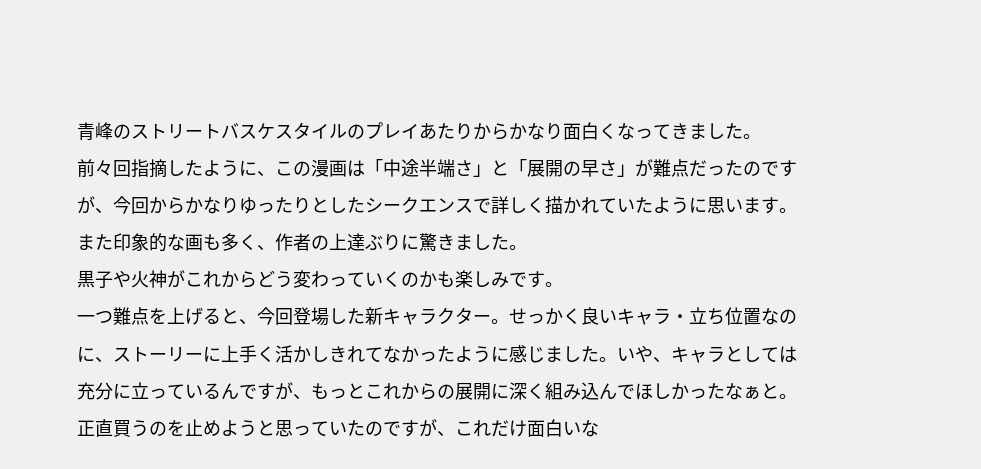青峰のストリートバスケスタイルのプレイあたりからかなり面白くなってきました。
前々回指摘したように、この漫画は「中途半端さ」と「展開の早さ」が難点だったのですが、今回からかなりゆったりとしたシークエンスで詳しく描かれていたように思います。
また印象的な画も多く、作者の上達ぶりに驚きました。
黒子や火神がこれからどう変わっていくのかも楽しみです。
一つ難点を上げると、今回登場した新キャラクター。せっかく良いキャラ・立ち位置なのに、ストーリーに上手く活かしきれてなかったように感じました。いや、キャラとしては充分に立っているんですが、もっとこれからの展開に深く組み込んでほしかったなぁと。
正直買うのを止めようと思っていたのですが、これだけ面白いな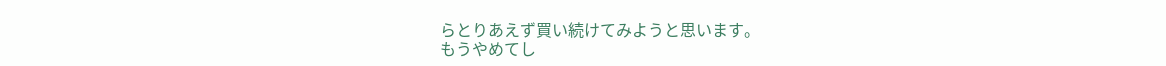らとりあえず買い続けてみようと思います。
もうやめてし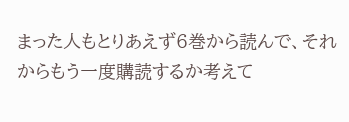まった人もとりあえず6巻から読んで、それからもう一度購読するか考えて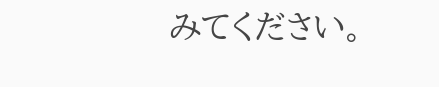みてください。